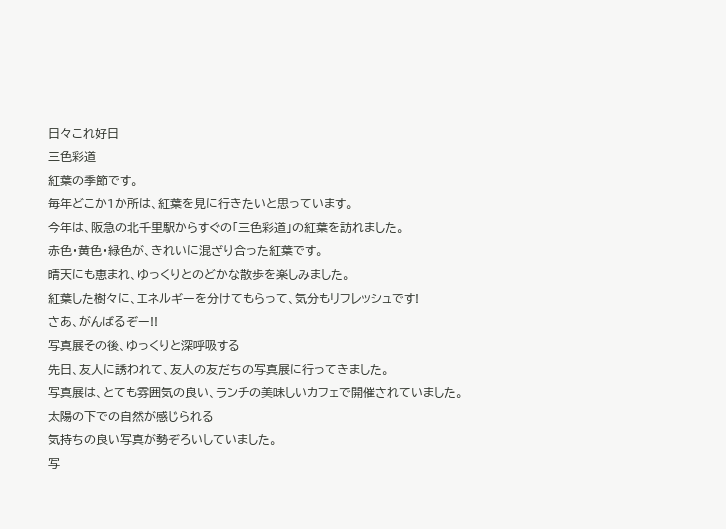日々これ好日
三色彩道
紅葉の季節です。
毎年どこか1か所は、紅葉を見に行きたいと思っています。
今年は、阪急の北千里駅からすぐの「三色彩道」の紅葉を訪れました。
赤色・黄色・緑色が、きれいに混ざり合った紅葉です。
晴天にも恵まれ、ゆっくりとのどかな散歩を楽しみました。
紅葉した樹々に、エネルギーを分けてもらって、気分もリフレッシュです!
さあ、がんばるぞー!!
写真展その後、ゆっくりと深呼吸する
先日、友人に誘われて、友人の友だちの写真展に行ってきました。
写真展は、とても雰囲気の良い、ランチの美味しいカフェで開催されていました。
太陽の下での自然が感じられる
気持ちの良い写真が勢ぞろいしていました。
写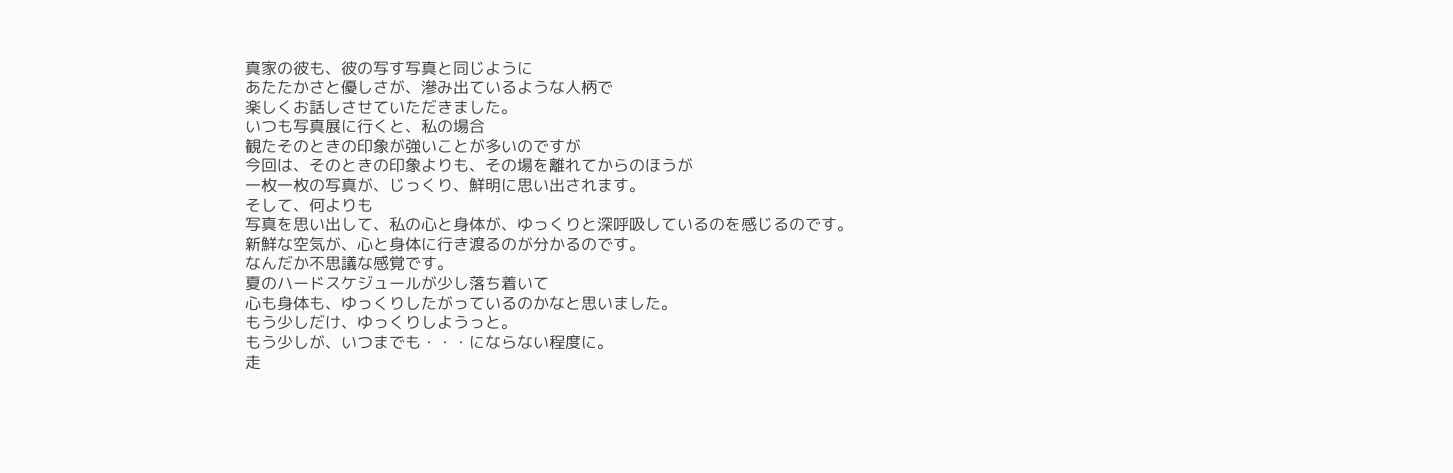真家の彼も、彼の写す写真と同じように
あたたかさと優しさが、滲み出ているような人柄で
楽しくお話しさせていただきました。
いつも写真展に行くと、私の場合
観たそのときの印象が強いことが多いのですが
今回は、そのときの印象よりも、その場を離れてからのほうが
一枚一枚の写真が、じっくり、鮮明に思い出されます。
そして、何よりも
写真を思い出して、私の心と身体が、ゆっくりと深呼吸しているのを感じるのです。
新鮮な空気が、心と身体に行き渡るのが分かるのです。
なんだか不思議な感覚です。
夏のハードスケジュールが少し落ち着いて
心も身体も、ゆっくりしたがっているのかなと思いました。
もう少しだけ、ゆっくりしようっと。
もう少しが、いつまでも・・・にならない程度に。
走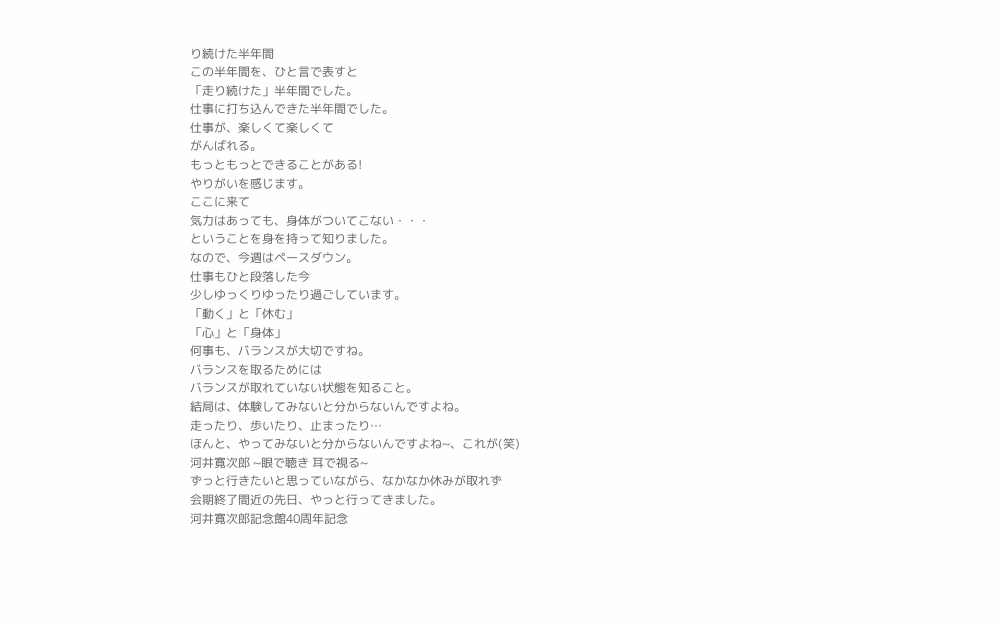り続けた半年間
この半年間を、ひと言で表すと
「走り続けた」半年間でした。
仕事に打ち込んできた半年間でした。
仕事が、楽しくて楽しくて
がんばれる。
もっともっとできることがある!
やりがいを感じます。
ここに来て
気力はあっても、身体がついてこない・・・
ということを身を持って知りました。
なので、今週はペースダウン。
仕事もひと段落した今
少しゆっくりゆったり過ごしています。
「動く」と「休む」
「心」と「身体」
何事も、バランスが大切ですね。
バランスを取るためには
バランスが取れていない状態を知ること。
結局は、体験してみないと分からないんですよね。
走ったり、歩いたり、止まったり…
ほんと、やってみないと分からないんですよね~、これが(笑)
河井寛次郎 ~眼で聴き 耳で視る~
ずっと行きたいと思っていながら、なかなか休みが取れず
会期終了間近の先日、やっと行ってきました。
河井寛次郎記念館40周年記念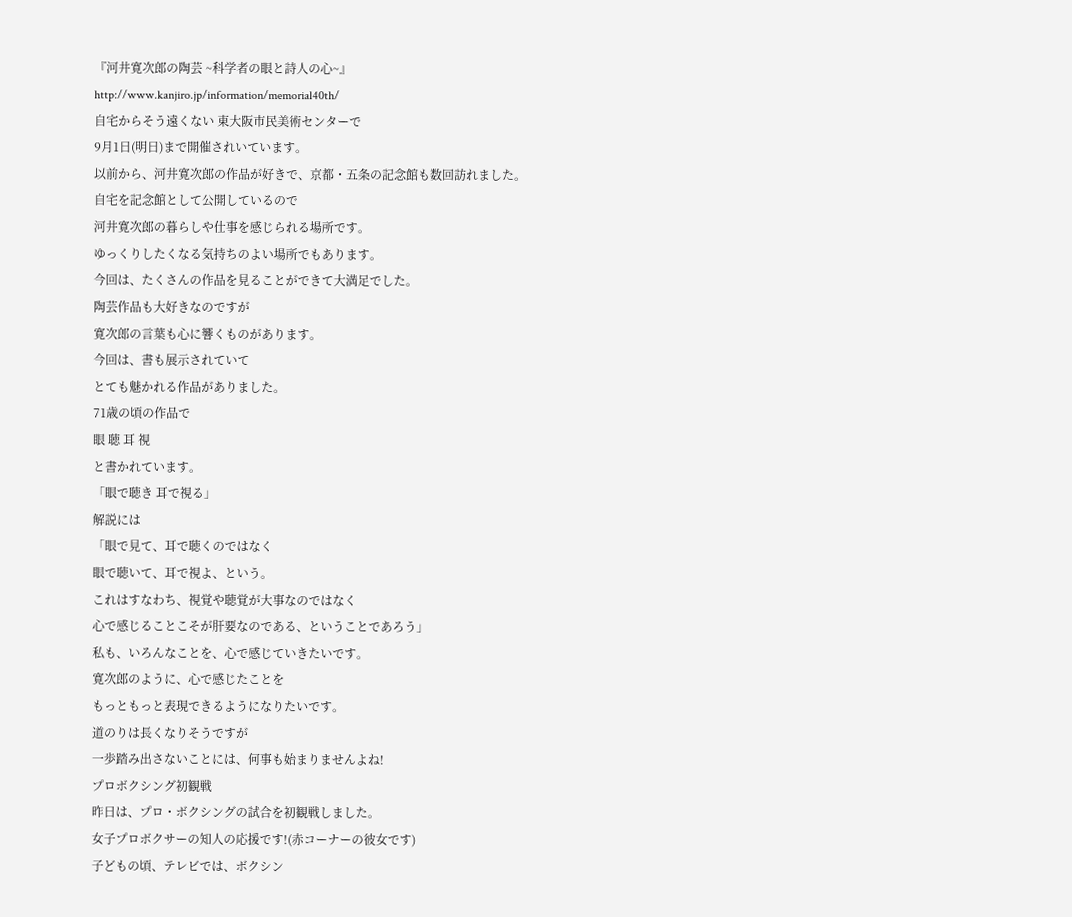『河井寛次郎の陶芸 ~科学者の眼と詩人の心~』
http://www.kanjiro.jp/information/memorial40th/
自宅からそう遠くない 東大阪市民美術センターで
9月1日(明日)まで開催されいています。
以前から、河井寛次郎の作品が好きで、京都・五条の記念館も数回訪れました。
自宅を記念館として公開しているので
河井寛次郎の暮らしや仕事を感じられる場所です。
ゆっくりしたくなる気持ちのよい場所でもあります。
今回は、たくさんの作品を見ることができて大満足でした。
陶芸作品も大好きなのですが
寛次郎の言葉も心に響くものがあります。
今回は、書も展示されていて
とても魅かれる作品がありました。
71歳の頃の作品で
眼 聴 耳 視
と書かれています。
「眼で聴き 耳で視る」
解説には
「眼で見て、耳で聴くのではなく
眼で聴いて、耳で視よ、という。
これはすなわち、視覚や聴覚が大事なのではなく
心で感じることこそが肝要なのである、ということであろう」
私も、いろんなことを、心で感じていきたいです。
寛次郎のように、心で感じたことを
もっともっと表現できるようになりたいです。
道のりは長くなりそうですが
一歩踏み出さないことには、何事も始まりませんよね!
プロボクシング初観戦
昨日は、プロ・ボクシングの試合を初観戦しました。
女子プロボクサーの知人の応援です!(赤コーナーの彼女です)
子どもの頃、テレビでは、ボクシン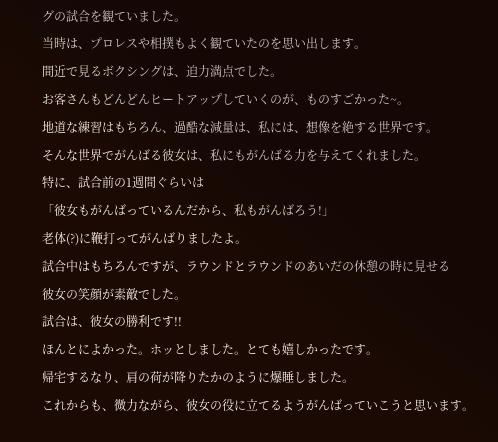グの試合を観ていました。
当時は、プロレスや相撲もよく観ていたのを思い出します。
間近で見るボクシングは、迫力満点でした。
お客さんもどんどんヒートアップしていくのが、ものすごかった~。
地道な練習はもちろん、過酷な減量は、私には、想像を絶する世界です。
そんな世界でがんばる彼女は、私にもがんばる力を与えてくれました。
特に、試合前の1週間ぐらいは
「彼女もがんばっているんだから、私もがんばろう!」
老体(?)に鞭打ってがんばりましたよ。
試合中はもちろんですが、ラウンドとラウンドのあいだの休憩の時に見せる
彼女の笑顔が素敵でした。
試合は、彼女の勝利です!!
ほんとによかった。ホッとしました。とても嬉しかったです。
帰宅するなり、肩の荷が降りたかのように爆睡しました。
これからも、微力ながら、彼女の役に立てるようがんばっていこうと思います。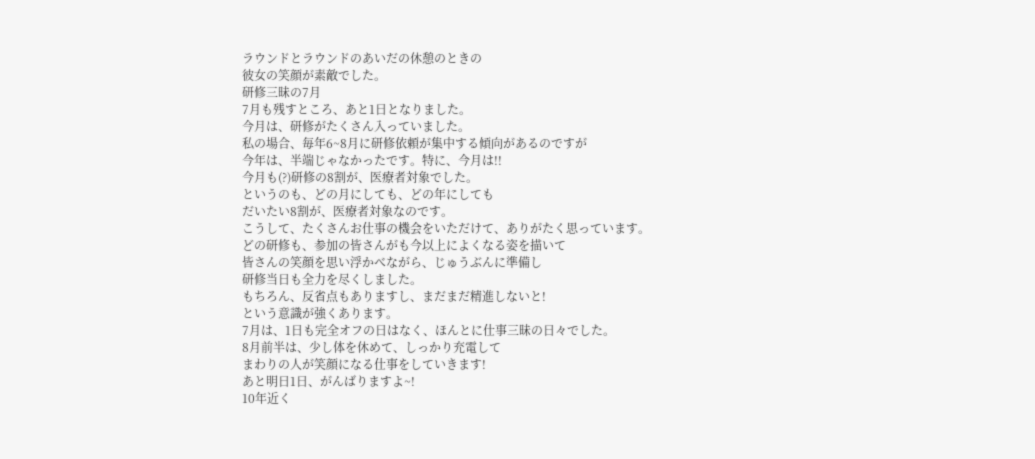ラウンドとラウンドのあいだの休憩のときの
彼女の笑顔が素敵でした。
研修三昧の7月
7月も残すところ、あと1日となりました。
今月は、研修がたくさん入っていました。
私の場合、毎年6~8月に研修依頼が集中する傾向があるのですが
今年は、半端じゃなかったです。特に、今月は!!
今月も(?)研修の8割が、医療者対象でした。
というのも、どの月にしても、どの年にしても
だいたい8割が、医療者対象なのです。
こうして、たくさんお仕事の機会をいただけて、ありがたく思っています。
どの研修も、参加の皆さんがも今以上によくなる姿を描いて
皆さんの笑顔を思い浮かべながら、じゅうぶんに準備し
研修当日も全力を尽くしました。
もちろん、反省点もありますし、まだまだ精進しないと!
という意識が強くあります。
7月は、1日も完全オフの日はなく、ほんとに仕事三昧の日々でした。
8月前半は、少し体を休めて、しっかり充電して
まわりの人が笑顔になる仕事をしていきます!
あと明日1日、がんばりますよ~!
10年近く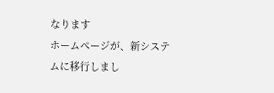なります
ホームページが、新システムに移行しまし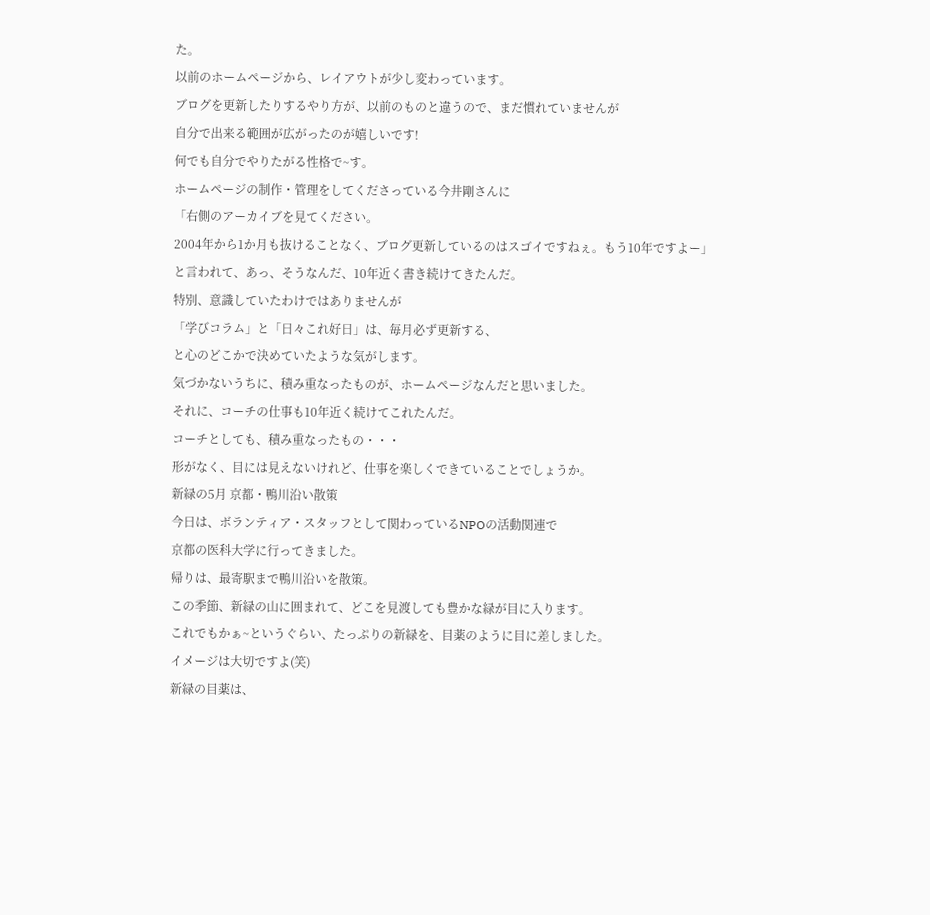た。
以前のホームページから、レイアウトが少し変わっています。
ブログを更新したりするやり方が、以前のものと違うので、まだ慣れていませんが
自分で出来る範囲が広がったのが嬉しいです!
何でも自分でやりたがる性格で~す。
ホームページの制作・管理をしてくださっている今井剛さんに
「右側のアーカイブを見てください。
2004年から1か月も抜けることなく、ブログ更新しているのはスゴイですねぇ。もう10年ですよー」
と言われて、あっ、そうなんだ、10年近く書き続けてきたんだ。
特別、意識していたわけではありませんが
「学びコラム」と「日々これ好日」は、毎月必ず更新する、
と心のどこかで決めていたような気がします。
気づかないうちに、積み重なったものが、ホームページなんだと思いました。
それに、コーチの仕事も10年近く続けてこれたんだ。
コーチとしても、積み重なったもの・・・
形がなく、目には見えないけれど、仕事を楽しくできていることでしょうか。
新緑の5月 京都・鴨川沿い散策
今日は、ボランティア・スタッフとして関わっているNPOの活動関連で
京都の医科大学に行ってきました。
帰りは、最寄駅まで鴨川沿いを散策。
この季節、新緑の山に囲まれて、どこを見渡しても豊かな緑が目に入ります。
これでもかぁ~というぐらい、たっぷりの新緑を、目薬のように目に差しました。
イメージは大切ですよ(笑)
新緑の目薬は、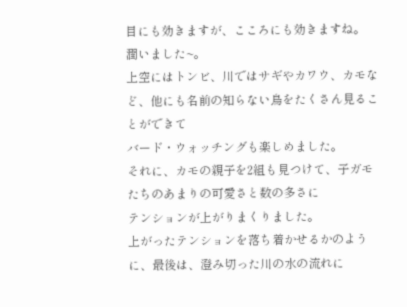目にも効きますが、こころにも効きますね。
潤いました~。
上空にはトンビ、川ではサギやカワウ、カモなど、他にも名前の知らない鳥をたくさん見ることができて
バード・ウォッチングも楽しめました。
それに、カモの親子を2組も見つけて、子ガモたちのあまりの可愛さと数の多さに
テンションが上がりまくりました。
上がったテンションを落ち着かせるかのように、最後は、澄み切った川の水の流れに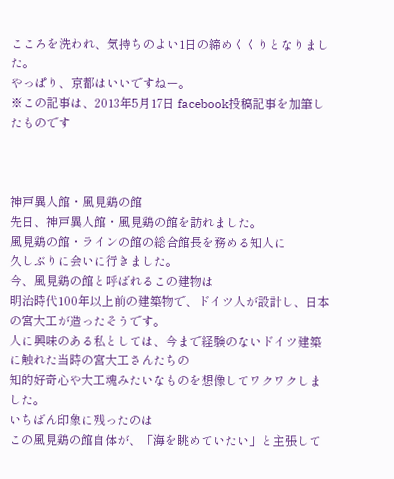こころを洗われ、気持ちのよい1日の締めくくりとなりました。
やっぱり、京都はいいですねー。
※この記事は、2013年5月17日 facebook投稿記事を加筆したものです



神戸異人館・風見鶏の館
先日、神戸異人館・風見鶏の館を訪れました。
風見鶏の館・ラインの館の総合館長を務める知人に
久しぶりに会いに行きました。
今、風見鶏の館と呼ばれるこの建物は
明治時代100年以上前の建築物で、ドイツ人が設計し、日本の宮大工が造ったそうです。
人に興味のある私としては、今まで経験のないドイツ建築に触れた当時の宮大工さんたちの
知的好奇心や大工魂みたいなものを想像してワクワクしました。
いちばん印象に残ったのは
この風見鶏の館自体が、「海を眺めていたい」と主張して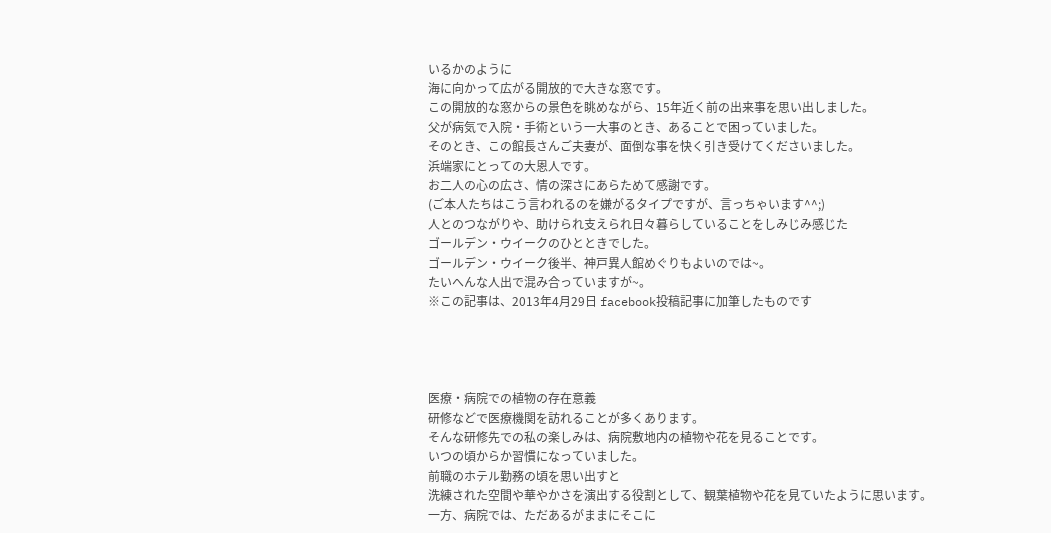いるかのように
海に向かって広がる開放的で大きな窓です。
この開放的な窓からの景色を眺めながら、15年近く前の出来事を思い出しました。
父が病気で入院・手術という一大事のとき、あることで困っていました。
そのとき、この館長さんご夫妻が、面倒な事を快く引き受けてくださいました。
浜端家にとっての大恩人です。
お二人の心の広さ、情の深さにあらためて感謝です。
(ご本人たちはこう言われるのを嫌がるタイプですが、言っちゃいます^^;)
人とのつながりや、助けられ支えられ日々暮らしていることをしみじみ感じた
ゴールデン・ウイークのひとときでした。
ゴールデン・ウイーク後半、神戸異人館めぐりもよいのでは~。
たいへんな人出で混み合っていますが~。
※この記事は、2013年4月29日 facebook投稿記事に加筆したものです




医療・病院での植物の存在意義
研修などで医療機関を訪れることが多くあります。
そんな研修先での私の楽しみは、病院敷地内の植物や花を見ることです。
いつの頃からか習慣になっていました。
前職のホテル勤務の頃を思い出すと
洗練された空間や華やかさを演出する役割として、観葉植物や花を見ていたように思います。
一方、病院では、ただあるがままにそこに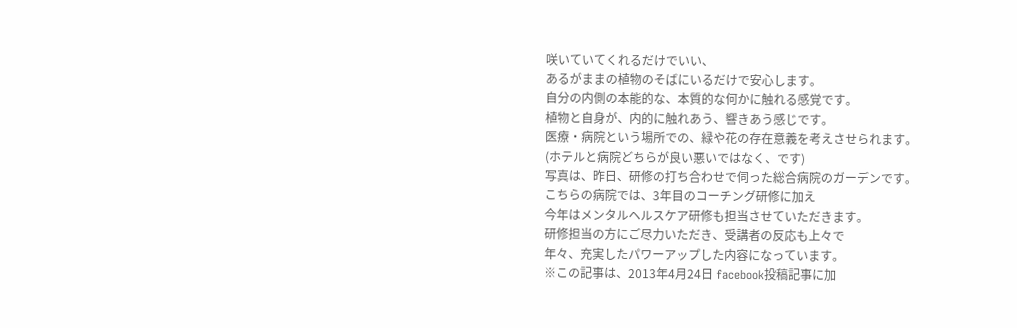咲いていてくれるだけでいい、
あるがままの植物のそばにいるだけで安心します。
自分の内側の本能的な、本質的な何かに触れる感覚です。
植物と自身が、内的に触れあう、響きあう感じです。
医療・病院という場所での、緑や花の存在意義を考えさせられます。
(ホテルと病院どちらが良い悪いではなく、です)
写真は、昨日、研修の打ち合わせで伺った総合病院のガーデンです。
こちらの病院では、3年目のコーチング研修に加え
今年はメンタルヘルスケア研修も担当させていただきます。
研修担当の方にご尽力いただき、受講者の反応も上々で
年々、充実したパワーアップした内容になっています。
※この記事は、2013年4月24日 facebook投稿記事に加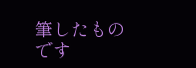筆したものです